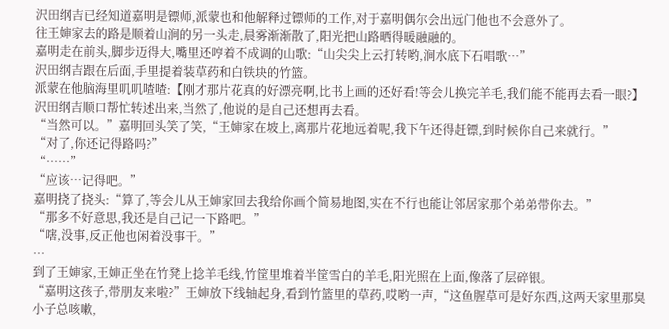沢田纲吉已经知道嘉明是镖师,派蒙也和他解释过镖师的工作,对于嘉明偶尔会出远门他也不会意外了。
往王婶家去的路是顺着山涧的另一头走,晨雾渐渐散了,阳光把山路晒得暖融融的。
嘉明走在前头,脚步迈得大,嘴里还哼着不成调的山歌:“山尖尖上云打转哟,涧水底下石唱歌…”
沢田纲吉跟在后面,手里提着装草药和白铁块的竹篮。
派蒙在他脑海里叽叽喳喳:【刚才那片花真的好漂亮啊,比书上画的还好看!等会儿换完羊毛,我们能不能再去看一眼?】
沢田纲吉顺口帮忙转述出来,当然了,他说的是自己还想再去看。
“当然可以。”嘉明回头笑了笑,“王婶家在坡上,离那片花地远着呢,我下午还得赶镖,到时候你自己来就行。”
“对了,你还记得路吗?”
“……”
“应该…记得吧。”
嘉明挠了挠头:“算了,等会儿从王婶家回去我给你画个简易地图,实在不行也能让邻居家那个弟弟带你去。”
“那多不好意思,我还是自己记一下路吧。”
“嗐,没事,反正他也闲着没事干。”
…
到了王婶家,王婶正坐在竹凳上捻羊毛线,竹筐里堆着半筐雪白的羊毛,阳光照在上面,像落了层碎银。
“嘉明这孩子,带朋友来啦?”王婶放下线轴起身,看到竹篮里的草药,哎哟一声,“这鱼腥草可是好东西,这两天家里那臭小子总咳嗽,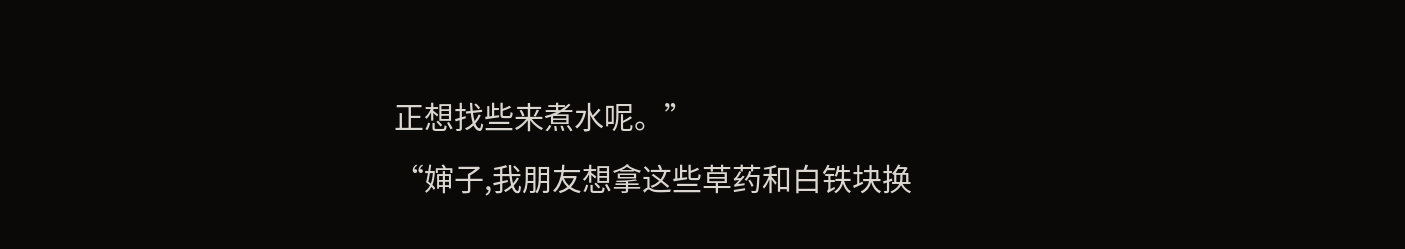正想找些来煮水呢。”
“婶子,我朋友想拿这些草药和白铁块换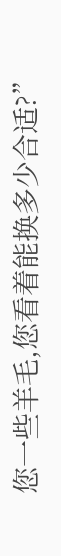您一些羊毛,您看着能换多少合适?”